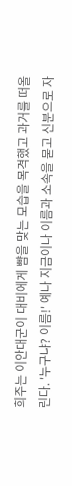희주는 이안대군이 대비에게 뺨을 맞는 모습을 목격했고 과거를 떠올린다. '누구냐? 이름!' 예나 지금이나 이름과 소속을 묻고 신분으로 자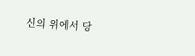신의 위에서 당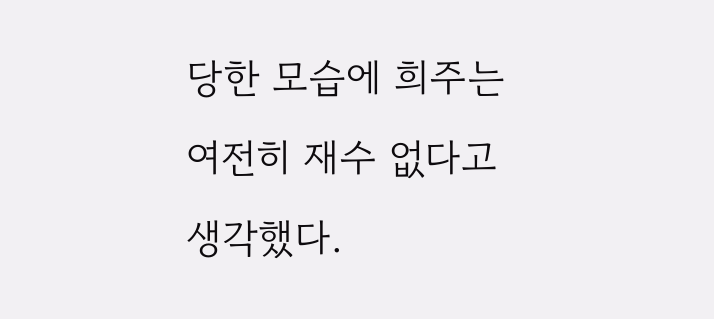당한 모습에 희주는 여전히 재수 없다고 생각했다.